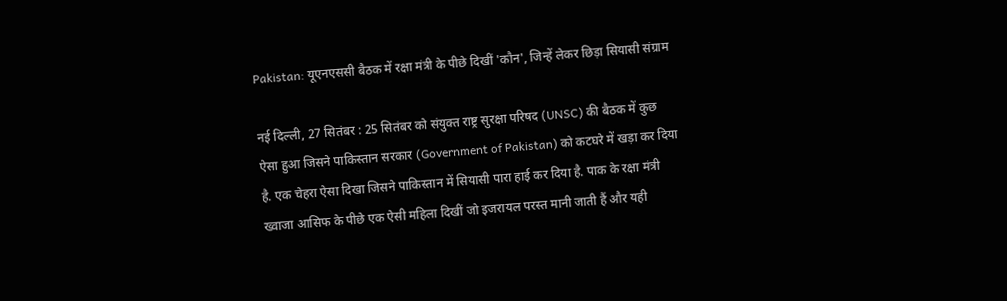Pakistan: यूएनएससी बैठक में रक्षा मंत्री के पीछे दिखीं 'कौन', जिन्हें लेकर छिड़ा सियासी संग्राम

नई दिल्ली, 27 सितंबर : 25 सितंबर को संयुक्त राष्ट्र सुरक्षा परिषद (UNSC) की बैठक में कुछ ऐसा हुआ जिसने पाकिस्तान सरकार (Government of Pakistan) को कटघरे में खड़ा कर दिया है. एक चेहरा ऐसा दिखा जिसने पाकिस्तान में सियासी पारा हाई कर दिया है. पाक के रक्षा मंत्री ख्वाजा आसिफ के पीछे एक ऐसी महिला दिखीं जो इजरायल परस्त मानी जाती हैं और यही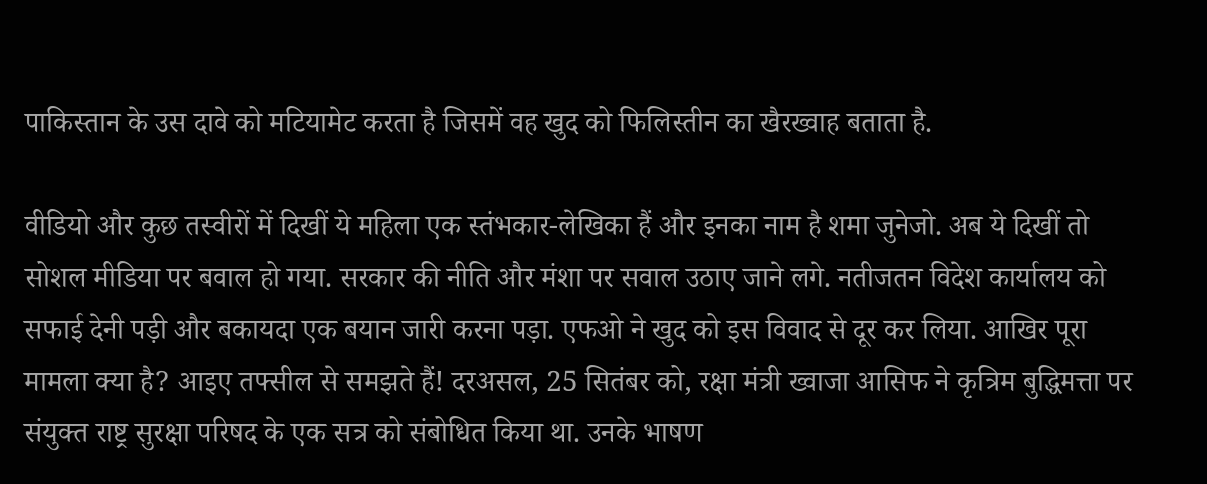पाकिस्तान के उस दावे को मटियामेट करता है जिसमें वह खुद को फिलिस्तीन का खैरख्वाह बताता है.

वीडियो और कुछ तस्वीरों में दिखीं ये महिला एक स्तंभकार-लेखिका हैं और इनका नाम है शमा जुनेजो. अब ये दिखीं तो सोशल मीडिया पर बवाल हो गया. सरकार की नीति और मंशा पर सवाल उठाए जाने लगे. नतीजतन विदेश कार्यालय को सफाई देनी पड़ी और बकायदा एक बयान जारी करना पड़ा. एफओ ने खुद को इस विवाद से दूर कर लिया. आखिर पूरा मामला क्या है? आइए तफ्सील से समझते हैं! दरअसल, 25 सितंबर को, रक्षा मंत्री ख्वाजा आसिफ ने कृत्रिम बुद्धिमत्ता पर संयुक्त राष्ट्र सुरक्षा परिषद के एक सत्र को संबोधित किया था. उनके भाषण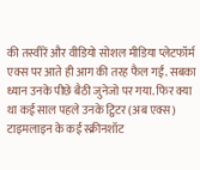की तस्वीरें और वीडियो सोशल मीडिया प्लेटफॉर्म एक्स पर आते ही आग की तरह फैल गईं. सबका ध्यान उनके पीछे बैठी जुनेजो पर गया. फिर क्या था कई साल पहले उनके ट्विटर (अब एक्स) टाइमलाइन के कई स्क्रीनशॉट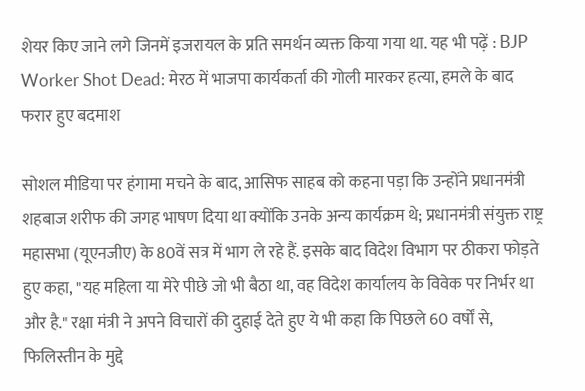शेयर किए जाने लगे जिनमें इजरायल के प्रति समर्थन व्यक्त किया गया था. यह भी पढ़ें : BJP Worker Shot Dead: मेरठ में भाजपा कार्यकर्ता की गोली मारकर हत्या, हमले के बाद फरार हुए बदमाश

सोशल मीडिया पर हंगामा मचने के बाद, आसिफ साहब को कहना पड़ा कि उन्होंने प्रधानमंत्री शहबाज शरीफ की जगह भाषण दिया था क्योंकि उनके अन्य कार्यक्रम थे; प्रधानमंत्री संयुक्त राष्ट्र महासभा (यूएनजीए) के 80वें सत्र में भाग ले रहे हैं. इसके बाद विदेश विभाग पर ठीकरा फोड़ते हुए कहा, "यह महिला या मेरे पीछे जो भी बैठा था, वह विदेश कार्यालय के विवेक पर निर्भर था और है." रक्षा मंत्री ने अपने विचारों की दुहाई देते हुए ये भी कहा कि पिछले 60 वर्षों से, फिलिस्तीन के मुद्दे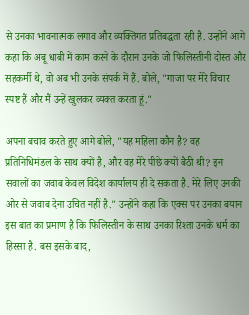से उनका भावनात्मक लगाव और व्यक्तिगत प्रतिबद्धता रही है. उन्होंने आगे कहा कि अबू धाबी में काम करने के दौरान उनके जो फिलिस्तीनी दोस्त और सहकर्मी थे, वो अब भी उनके संपर्क में हैं. बोले, "गाजा पर मेरे विचार स्पष्ट हैं और मैं उन्हें खुलकर व्यक्त करता हूं."

अपना बचाव करते हुए आगे बोले, "यह महिला कौन है? वह प्रतिनिधिमंडल के साथ क्यों है, और वह मेरे पीछे क्यों बैठी थी? इन सवालों का जवाब केवल विदेश कार्यालय ही दे सकता है. मेरे लिए उनकी ओर से जवाब देना उचित नहीं है." उन्होंने कहा कि एक्स पर उनका बयान इस बात का प्रमाण है कि फिलिस्तीन के साथ उनका रिश्ता उनके धर्म का हिस्सा है. बस इसके बाद,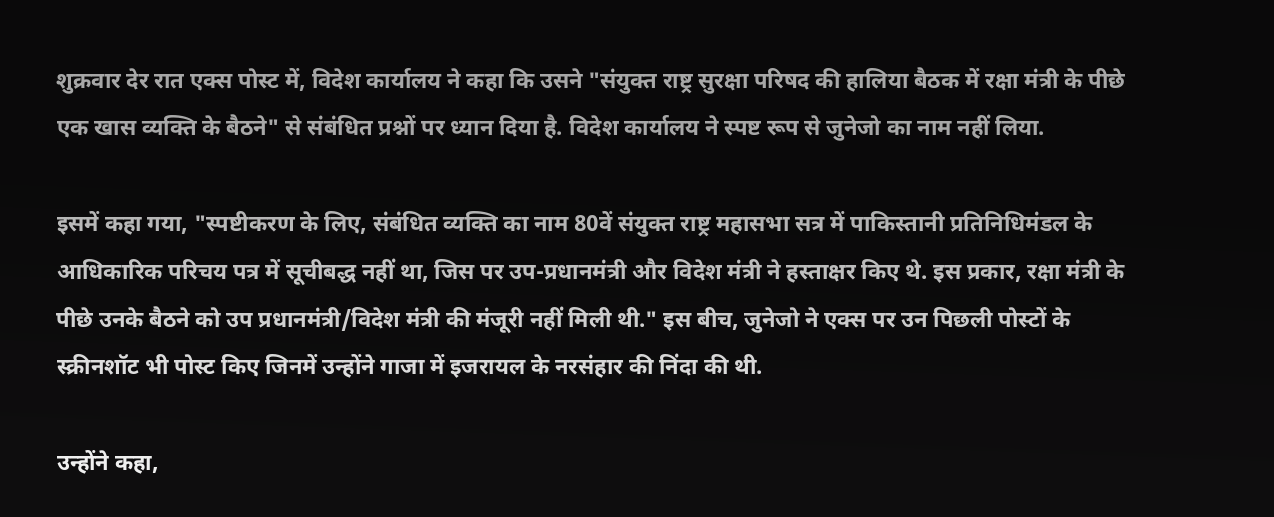शुक्रवार देर रात एक्स पोस्ट में, विदेश कार्यालय ने कहा कि उसने "संयुक्त राष्ट्र सुरक्षा परिषद की हालिया बैठक में रक्षा मंत्री के पीछे एक खास व्यक्ति के बैठने" से संबंधित प्रश्नों पर ध्यान दिया है. विदेश कार्यालय ने स्पष्ट रूप से जुनेजो का नाम नहीं लिया.

इसमें कहा गया, "स्पष्टीकरण के लिए, संबंधित व्यक्ति का नाम 80वें संयुक्त राष्ट्र महासभा सत्र में पाकिस्तानी प्रतिनिधिमंडल के आधिकारिक परिचय पत्र में सूचीबद्ध नहीं था, जिस पर उप-प्रधानमंत्री और विदेश मंत्री ने हस्ताक्षर किए थे. इस प्रकार, रक्षा मंत्री के पीछे उनके बैठने को उप प्रधानमंत्री/विदेश मंत्री की मंजूरी नहीं मिली थी." इस बीच, जुनेजो ने एक्स पर उन पिछली पोस्टों के स्क्रीनशॉट भी पोस्ट किए जिनमें उन्होंने गाजा में इजरायल के नरसंहार की निंदा की थी.

उन्होंने कहा,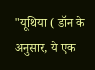"यूथिया ( डॉन के अनुसार, ये एक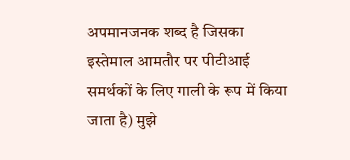अपमानजनक शब्द है जिसका इस्तेमाल आमतौर पर पीटीआई समर्थकों के लिए गाली के रूप में किया जाता है) मुझे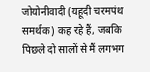जोयोनीवादी (यहूदी चरमपंथ समर्थक) कह रहे हैं, जबकि पिछले दो सालों से मैं लगभग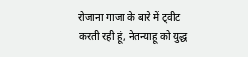रोजाना गाजा के बारे में ट्वीट करती रही हूं, नेतन्याहू को युद्ध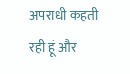अपराधी कहती रही हूं और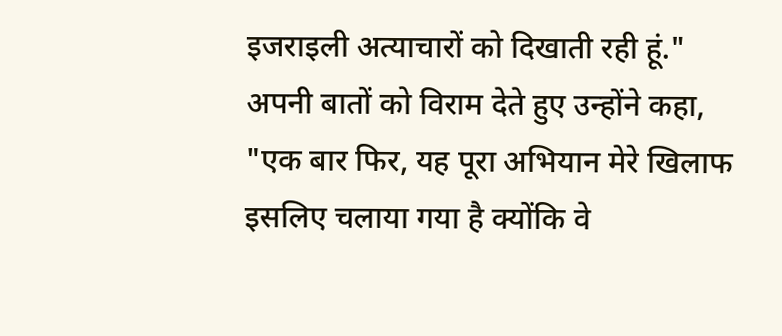इजराइली अत्याचारों को दिखाती रही हूं." अपनी बातों को विराम देते हुए उन्होंने कहा, "एक बार फिर, यह पूरा अभियान मेरे खिलाफ इसलिए चलाया गया है क्योंकि वे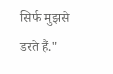सिर्फ मुझसे डरते हैं."